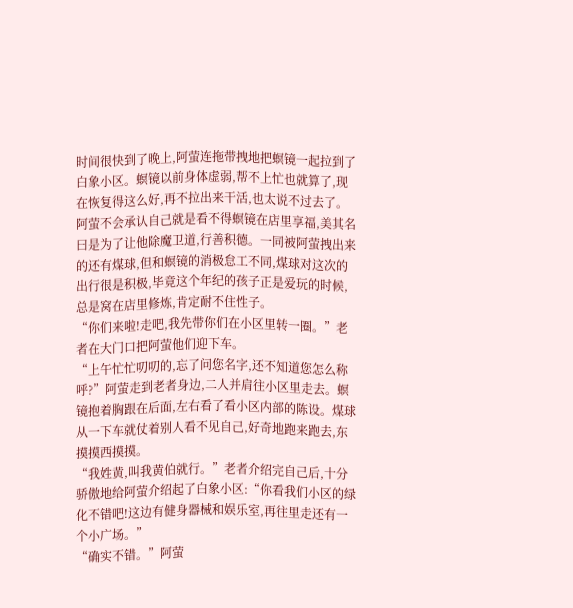时间很快到了晚上,阿萤连拖带拽地把螟镜一起拉到了白象小区。螟镜以前身体虚弱,帮不上忙也就算了,现在恢复得这么好,再不拉出来干活,也太说不过去了。阿萤不会承认自己就是看不得螟镜在店里享福,美其名曰是为了让他除魔卫道,行善积德。一同被阿萤拽出来的还有煤球,但和螟镜的消极怠工不同,煤球对这次的出行很是积极,毕竟这个年纪的孩子正是爱玩的时候,总是窝在店里修炼,肯定耐不住性子。
“你们来啦!走吧,我先带你们在小区里转一圈。”老者在大门口把阿萤他们迎下车。
“上午忙忙叨叨的,忘了问您名字,还不知道您怎么称呼?”阿萤走到老者身边,二人并肩往小区里走去。螟镜抱着胸跟在后面,左右看了看小区内部的陈设。煤球从一下车就仗着别人看不见自己,好奇地跑来跑去,东摸摸西摸摸。
“我姓黄,叫我黄伯就行。”老者介绍完自己后,十分骄傲地给阿萤介绍起了白象小区:“你看我们小区的绿化不错吧!这边有健身器械和娱乐室,再往里走还有一个小广场。”
“确实不错。”阿萤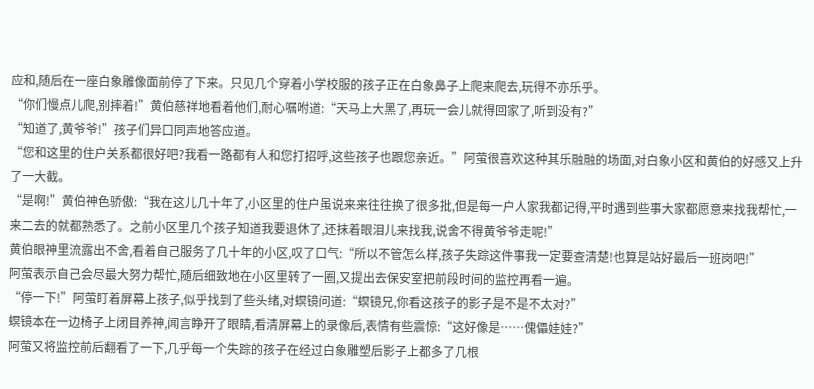应和,随后在一座白象雕像面前停了下来。只见几个穿着小学校服的孩子正在白象鼻子上爬来爬去,玩得不亦乐乎。
“你们慢点儿爬,别摔着!”黄伯慈祥地看着他们,耐心嘱咐道:“天马上大黑了,再玩一会儿就得回家了,听到没有?”
“知道了,黄爷爷!”孩子们异口同声地答应道。
“您和这里的住户关系都很好吧?我看一路都有人和您打招呼,这些孩子也跟您亲近。”阿萤很喜欢这种其乐融融的场面,对白象小区和黄伯的好感又上升了一大截。
“是啊!”黄伯神色骄傲:“我在这儿几十年了,小区里的住户虽说来来往往换了很多批,但是每一户人家我都记得,平时遇到些事大家都愿意来找我帮忙,一来二去的就都熟悉了。之前小区里几个孩子知道我要退休了,还抹着眼泪儿来找我,说舍不得黄爷爷走呢!”
黄伯眼神里流露出不舍,看着自己服务了几十年的小区,叹了口气:“所以不管怎么样,孩子失踪这件事我一定要查清楚!也算是站好最后一班岗吧!”
阿萤表示自己会尽最大努力帮忙,随后细致地在小区里转了一圈,又提出去保安室把前段时间的监控再看一遍。
“停一下!”阿萤盯着屏幕上孩子,似乎找到了些头绪,对螟镜问道:“螟镜兄,你看这孩子的影子是不是不太对?”
螟镜本在一边椅子上闭目养神,闻言睁开了眼睛,看清屏幕上的录像后,表情有些震惊:“这好像是……傀儡娃娃?”
阿萤又将监控前后翻看了一下,几乎每一个失踪的孩子在经过白象雕塑后影子上都多了几根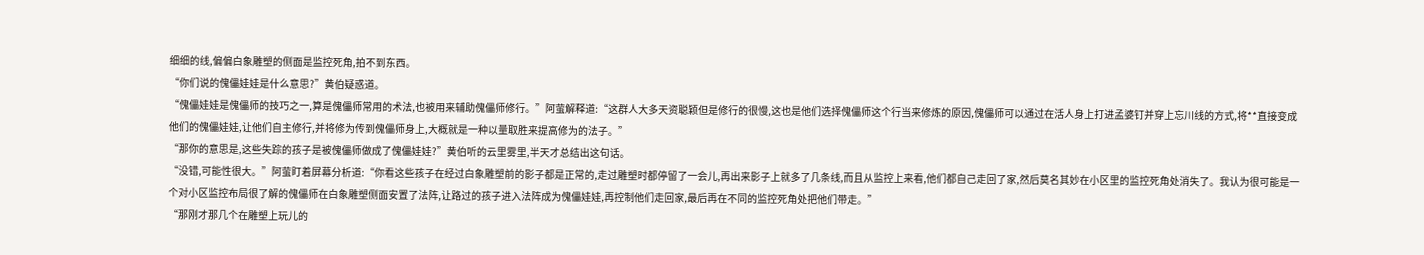细细的线,偏偏白象雕塑的侧面是监控死角,拍不到东西。
“你们说的傀儡娃娃是什么意思?”黄伯疑惑道。
“傀儡娃娃是傀儡师的技巧之一,算是傀儡师常用的术法,也被用来辅助傀儡师修行。”阿萤解释道:“这群人大多天资聪颖但是修行的很慢,这也是他们选择傀儡师这个行当来修炼的原因,傀儡师可以通过在活人身上打进孟婆钉并穿上忘川线的方式,将**直接变成他们的傀儡娃娃,让他们自主修行,并将修为传到傀儡师身上,大概就是一种以量取胜来提高修为的法子。”
“那你的意思是,这些失踪的孩子是被傀儡师做成了傀儡娃娃?”黄伯听的云里雾里,半天才总结出这句话。
“没错,可能性很大。”阿萤盯着屏幕分析道:“你看这些孩子在经过白象雕塑前的影子都是正常的,走过雕塑时都停留了一会儿,再出来影子上就多了几条线,而且从监控上来看,他们都自己走回了家,然后莫名其妙在小区里的监控死角处消失了。我认为很可能是一个对小区监控布局很了解的傀儡师在白象雕塑侧面安置了法阵,让路过的孩子进入法阵成为傀儡娃娃,再控制他们走回家,最后再在不同的监控死角处把他们带走。”
“那刚才那几个在雕塑上玩儿的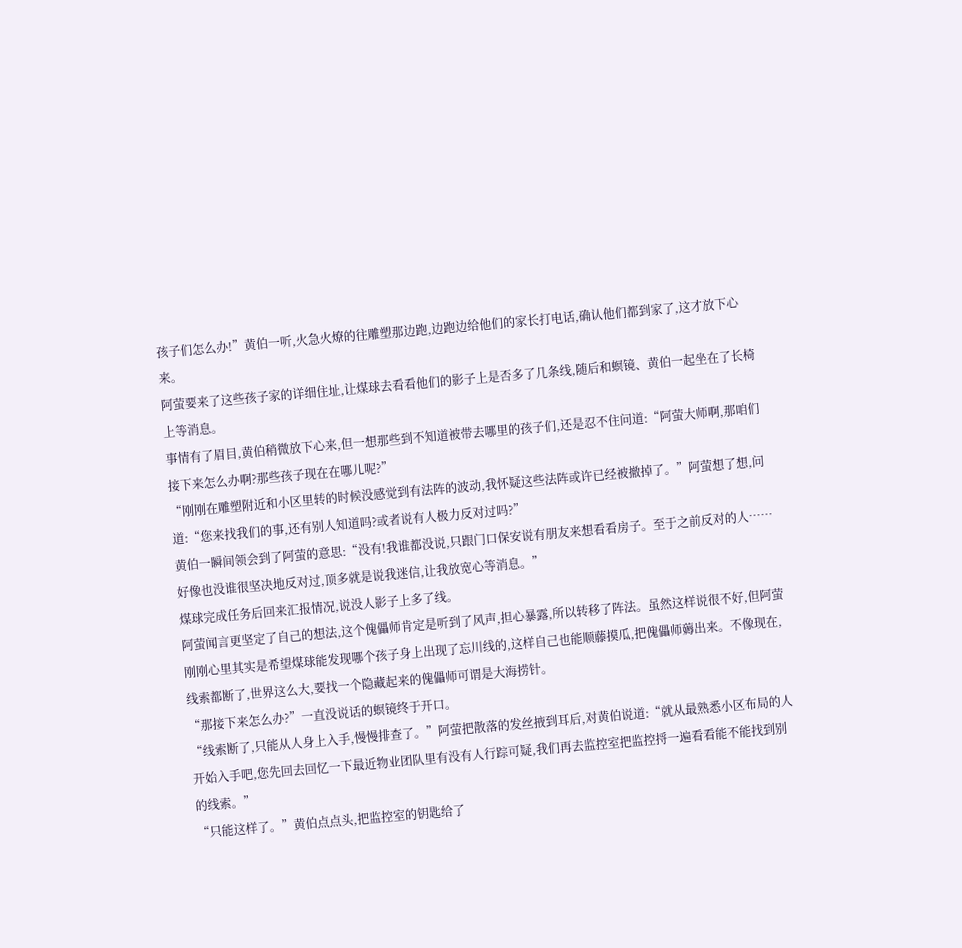孩子们怎么办!”黄伯一听,火急火燎的往雕塑那边跑,边跑边给他们的家长打电话,确认他们都到家了,这才放下心来。
阿萤要来了这些孩子家的详细住址,让煤球去看看他们的影子上是否多了几条线,随后和螟镜、黄伯一起坐在了长椅上等消息。
事情有了眉目,黄伯稍微放下心来,但一想那些到不知道被带去哪里的孩子们,还是忍不住问道:“阿萤大师啊,那咱们接下来怎么办啊?那些孩子现在在哪儿呢?”
“刚刚在雕塑附近和小区里转的时候没感觉到有法阵的波动,我怀疑这些法阵或许已经被撤掉了。”阿萤想了想,问道:“您来找我们的事,还有别人知道吗?或者说有人极力反对过吗?”
黄伯一瞬间领会到了阿萤的意思:“没有!我谁都没说,只跟门口保安说有朋友来想看看房子。至于之前反对的人……好像也没谁很坚决地反对过,顶多就是说我迷信,让我放宽心等消息。”
煤球完成任务后回来汇报情况,说没人影子上多了线。
阿萤闻言更坚定了自己的想法,这个傀儡师肯定是听到了风声,担心暴露,所以转移了阵法。虽然这样说很不好,但阿萤刚刚心里其实是希望煤球能发现哪个孩子身上出现了忘川线的,这样自己也能顺藤摸瓜,把傀儡师薅出来。不像现在,线索都断了,世界这么大,要找一个隐藏起来的傀儡师可谓是大海捞针。
“那接下来怎么办?”一直没说话的螟镜终于开口。
“线索断了,只能从人身上入手,慢慢排查了。”阿萤把散落的发丝掖到耳后,对黄伯说道:“就从最熟悉小区布局的人开始入手吧,您先回去回忆一下最近物业团队里有没有人行踪可疑,我们再去监控室把监控捋一遍看看能不能找到别的线索。”
“只能这样了。”黄伯点点头,把监控室的钥匙给了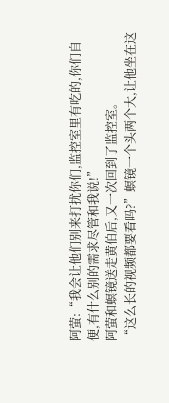阿萤:“我会让他们别来打扰你们,监控室里有吃的,你们自便,有什么别的需求尽管和我说!”
阿萤和螟镜送走黄伯后,又一次回到了监控室。
“这么长的视频都要看吗?”螟镜一个头两个大,让他坐在这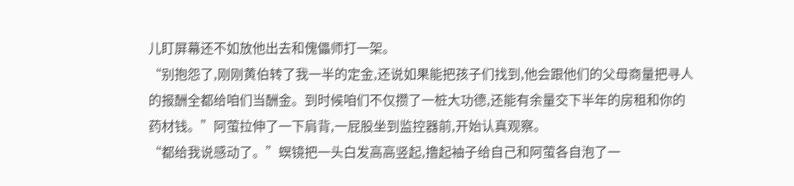儿盯屏幕还不如放他出去和傀儡师打一架。
“别抱怨了,刚刚黄伯转了我一半的定金,还说如果能把孩子们找到,他会跟他们的父母商量把寻人的报酬全都给咱们当酬金。到时候咱们不仅攒了一桩大功德,还能有余量交下半年的房租和你的药材钱。”阿萤拉伸了一下肩背,一屁股坐到监控器前,开始认真观察。
“都给我说感动了。”螟镜把一头白发高高竖起,撸起袖子给自己和阿萤各自泡了一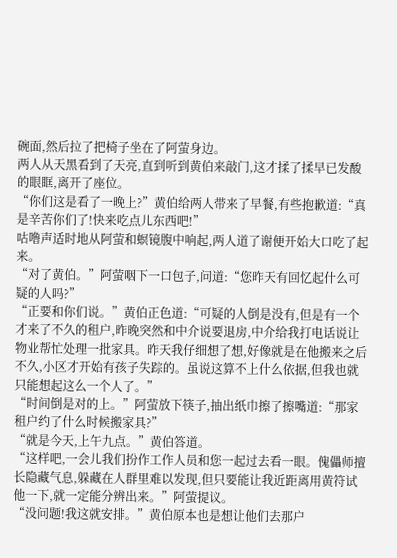碗面,然后拉了把椅子坐在了阿萤身边。
两人从天黑看到了天亮,直到听到黄伯来敲门,这才揉了揉早已发酸的眼眶,离开了座位。
“你们这是看了一晚上?”黄伯给两人带来了早餐,有些抱歉道:“真是辛苦你们了!快来吃点儿东西吧!”
咕噜声适时地从阿萤和螟镜腹中响起,两人道了谢便开始大口吃了起来。
“对了黄伯。”阿萤咽下一口包子,问道:“您昨天有回忆起什么可疑的人吗?”
“正要和你们说。”黄伯正色道:“可疑的人倒是没有,但是有一个才来了不久的租户,昨晚突然和中介说要退房,中介给我打电话说让物业帮忙处理一批家具。昨天我仔细想了想,好像就是在他搬来之后不久,小区才开始有孩子失踪的。虽说这算不上什么依据,但我也就只能想起这么一个人了。”
“时间倒是对的上。”阿萤放下筷子,抽出纸巾擦了擦嘴道:“那家租户约了什么时候搬家具?”
“就是今天,上午九点。”黄伯答道。
“这样吧,一会儿我们扮作工作人员和您一起过去看一眼。傀儡师擅长隐藏气息,躲藏在人群里难以发现,但只要能让我近距离用黄符试他一下,就一定能分辨出来。”阿萤提议。
“没问题!我这就安排。”黄伯原本也是想让他们去那户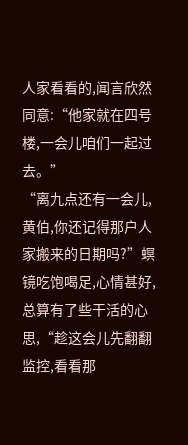人家看看的,闻言欣然同意:“他家就在四号楼,一会儿咱们一起过去。”
“离九点还有一会儿,黄伯,你还记得那户人家搬来的日期吗?”螟镜吃饱喝足,心情甚好,总算有了些干活的心思,“趁这会儿先翻翻监控,看看那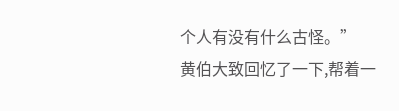个人有没有什么古怪。”
黄伯大致回忆了一下,帮着一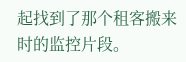起找到了那个租客搬来时的监控片段。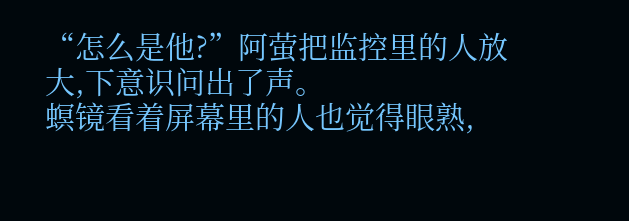“怎么是他?”阿萤把监控里的人放大,下意识问出了声。
螟镜看着屏幕里的人也觉得眼熟,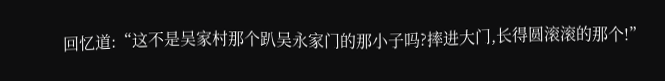回忆道:“这不是吴家村那个趴吴永家门的那小子吗?摔进大门,长得圆滚滚的那个!”